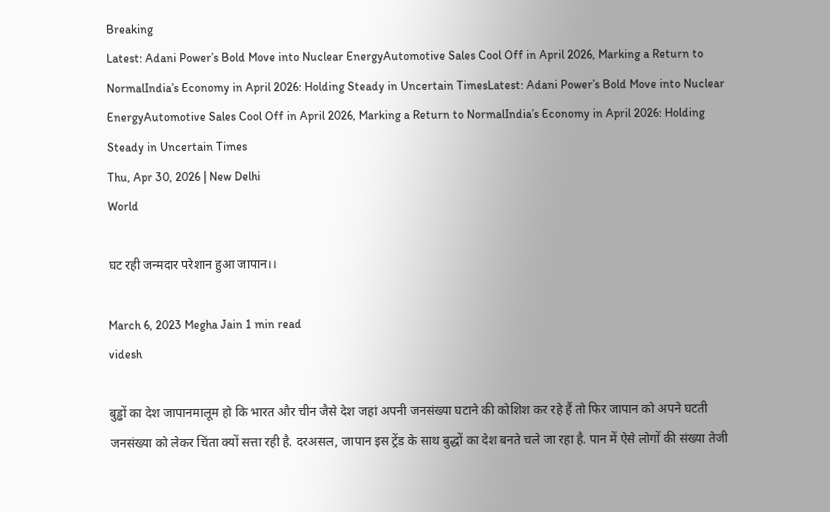Breaking
Latest: Adani Power’s Bold Move into Nuclear EnergyAutomotive Sales Cool Off in April 2026, Marking a Return to NormalIndia’s Economy in April 2026: Holding Steady in Uncertain TimesLatest: Adani Power’s Bold Move into Nuclear EnergyAutomotive Sales Cool Off in April 2026, Marking a Return to NormalIndia’s Economy in April 2026: Holding Steady in Uncertain Times
Thu, Apr 30, 2026 | New Delhi
World

घट रही जन्मदार परेशान हुआ जापान।।

March 6, 2023 Megha Jain 1 min read
videsh

बुड्ढों का देश जापानमालूम हो कि भारत और चीन जैसे देश जहां अपनी जनसंख्या घटाने की कोशिश कर रहे हैं तो फिर जापान को अपने घटती जनसंख्या को लेकर चिंता क्यों सत्ता रही है. दरअसल, जापान इस ट्रेंड के साथ बुद्धों का देश बनते चले जा रहा है. पान में ऐसे लोगों की संख्या तेजी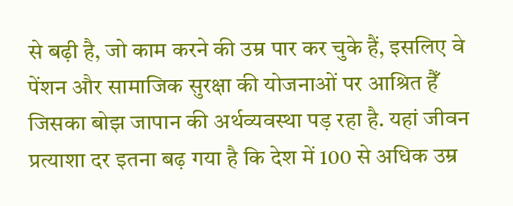से बढ़ी है, जो काम करने की उम्र पार कर चुके हैं, इसलिए वे पेंशन और सामाजिक सुरक्षा की योजनाओं पर आश्रित हैँ जिसका बोझ जापान की अर्थव्यवस्था पड़ रहा है. यहां जीवन प्रत्याशा दर इतना बढ़ गया है कि देश में 100 से अधिक उम्र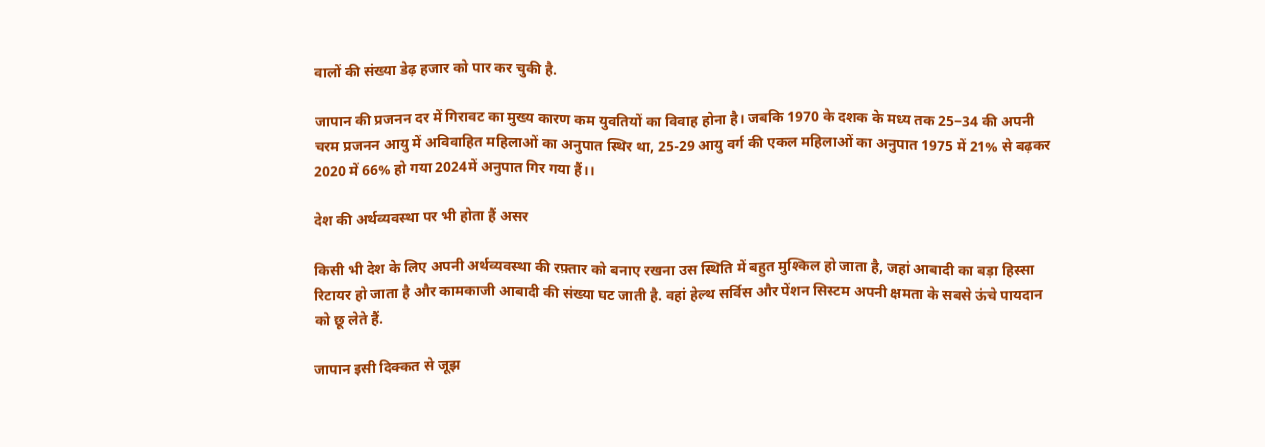वालों की संख्या डेढ़ हजार को पार कर चुकी है.

जापान की प्रजनन दर में गिरावट का मुख्य कारण कम युवतियों का विवाह होना है। जबकि 1970 के दशक के मध्य तक 25‒34 की अपनी चरम प्रजनन आयु में अविवाहित महिलाओं का अनुपात स्थिर था, 25-29 आयु वर्ग की एकल महिलाओं का अनुपात 1975 में 21% से बढ़कर 2020 में 66% हो गया 2024में अनुपात गिर गया हैं।।

देश की अर्थव्यवस्था पर भी होता हैं असर

किसी भी देश के लिए अपनी अर्थव्यवस्था की रफ़्तार को बनाए रखना उस स्थिति में बहुत मुश्किल हो जाता है, जहां आबादी का बड़ा हिस्सा रिटायर हो जाता है और कामकाजी आबादी की संख्या घट जाती है. वहां हेल्थ सर्विस और पेंशन सिस्टम अपनी क्षमता के सबसे ऊंचे पायदान को छू लेते हैं.

जापान इसी दिक्कत से जूझ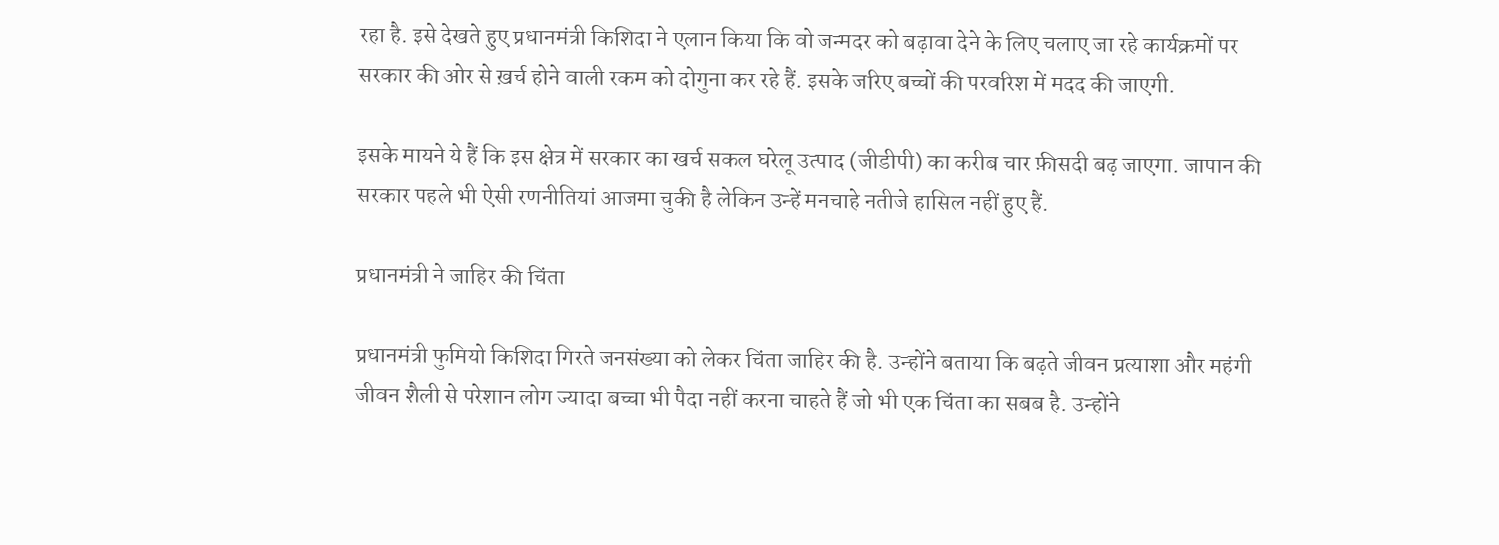रहा है. इसे देखते हुए प्रधानमंत्री किशिदा ने एलान किया कि वो जन्मदर को बढ़ावा देने के लिए चलाए जा रहे कार्यक्रमों पर सरकार की ओर से ख़र्च होने वाली रकम को दोगुना कर रहे हैं. इसके जरिए बच्चों की परवरिश में मदद की जाएगी.

इसके मायने ये हैं कि इस क्षेत्र में सरकार का खर्च सकल घरेलू उत्पाद (जीडीपी) का करीब चार फ़ीसदी बढ़ जाएगा. जापान की सरकार पहले भी ऐसी रणनीतियां आजमा चुकी है लेकिन उन्हें मनचाहे नतीजे हासिल नहीं हुए हैं.

प्रधानमंत्री ने जाहिर की चिंता

प्रधानमंत्री फुमियो किशिदा गिरते जनसंख्या को लेकर चिंता जाहिर की है. उन्होंने बताया कि बढ़ते जीवन प्रत्याशा और महंगी जीवन शैली से परेशान लोग ज्यादा बच्चा भी पैदा नहीं करना चाहते हैं जो भी एक चिंता का सबब है. उन्होंने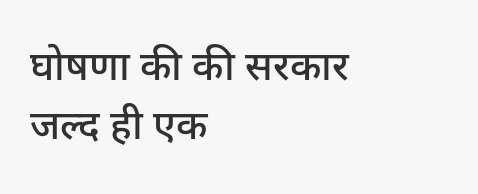घोषणा की की सरकार जल्द ही एक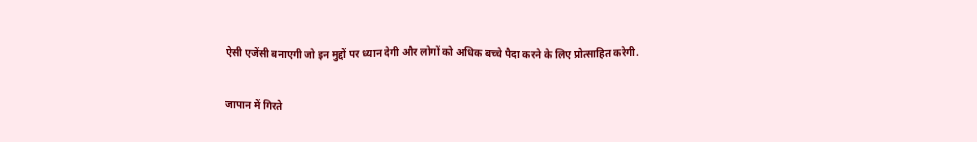ऐसी एजेंसी बनाएगी जो इन मुद्दों पर ध्यान देगी और लोगों को अधिक बच्चे पैदा करने के लिए प्रोत्साहित करेगी.

जापान में गिरते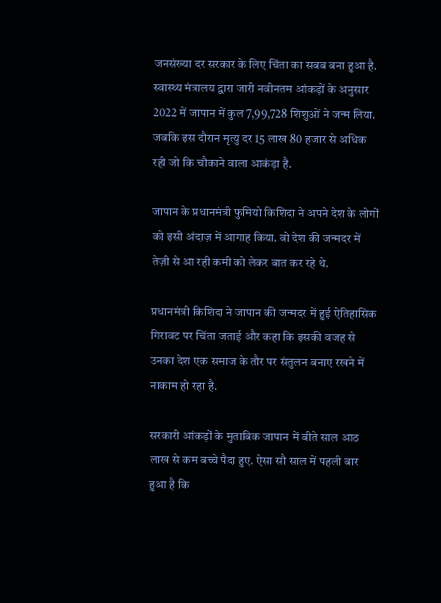जनसंख्या दर सरकार के लिए चिंता का सबब बना हुआ है. स्वास्थ्य मंत्रालय द्वारा जारी नवीनतम आंकड़ों के अनुसार 2022 में जापान में कुल 7,99,728 शिशुओं ने जन्म लिया. जबकि इस दौरान मृत्यु दर 15 लाख 80 हजार से अधिक रही जो कि चौकाने वाला आकंड़ा है.

जापान के प्रधानमंत्री फुमियो किशिदा ने अपने देश के लोगों को इसी अंदाज़ में आगाह किया. वो देश की जन्मदर में तेज़ी से आ रही कमी को लेकर बात कर रहे थे.

प्रधानमंत्री किशिदा ने जापान की जन्मदर में हुई ऐतिहासिक गिरावट पर चिंता जताई और कहा कि इसकी वजह से उनका देश एक समाज के तौर पर संतुलन बनाए रखने में नाकाम हो रहा है.

सरकारी आंकड़ों के मुताबिक जापान में बीते साल आठ लाख से कम बच्चे पैदा हुए. ऐसा सौ साल में पहली बार हुआ है कि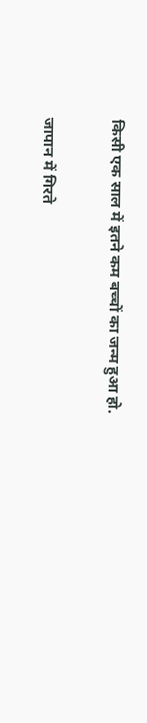किसी एक साल में इतने कम बच्चों का जन्म हुआ हो.

जापान में गिरते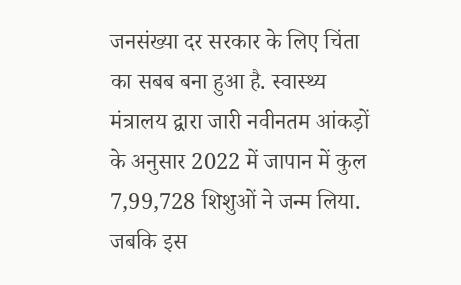जनसंख्या दर सरकार के लिए चिंता का सबब बना हुआ है. स्वास्थ्य मंत्रालय द्वारा जारी नवीनतम आंकड़ों के अनुसार 2022 में जापान में कुल 7,99,728 शिशुओं ने जन्म लिया. जबकि इस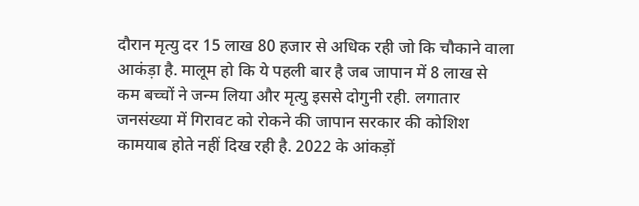दौरान मृत्यु दर 15 लाख 80 हजार से अधिक रही जो कि चौकाने वाला आकंड़ा है. मालूम हो कि ये पहली बार है जब जापान में 8 लाख से कम बच्चों ने जन्म लिया और मृत्यु इससे दोगुनी रही. लगातार जनसंख्या में गिरावट को रोकने की जापान सरकार की कोशिश कामयाब होते नहीं दिख रही है. 2022 के आंकड़ों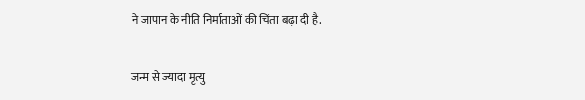ने जापान के नीति निर्माताओं की चिंता बढ़ा दी है.

जन्म से ज्यादा मृत्यु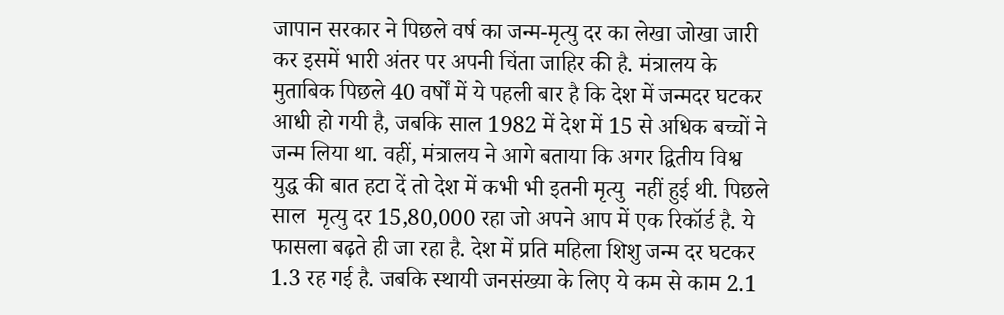जापान सरकार ने पिछले वर्ष का जन्म-मृत्यु दर का लेखा जोखा जारी कर इसमें भारी अंतर पर अपनी चिंता जाहिर की है. मंत्रालय के मुताबिक पिछले 40 वर्षों में ये पहली बार है कि देश में जन्मदर घटकर आधी हो गयी है, जबकि साल 1982 में देश में 15 से अधिक बच्चों ने जन्म लिया था. वहीं, मंत्रालय ने आगे बताया कि अगर द्वितीय विश्व युद्ध की बात हटा दें तो देश में कभी भी इतनी मृत्यु  नहीं हुई थी. पिछले साल  मृत्यु दर 15,80,000 रहा जो अपने आप में एक रिकॉर्ड है. ये फासला बढ़ते ही जा रहा है. देश में प्रति महिला शिशु जन्म दर घटकर 1.3 रह गई है. जबकि स्थायी जनसंख्या के लिए ये कम से काम 2.1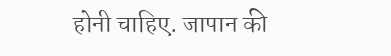होनी चाहिए. जापान की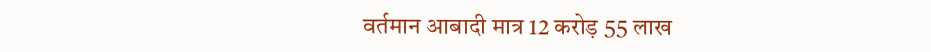वर्तमान आबादी मात्र 12 करोड़ 55 लाख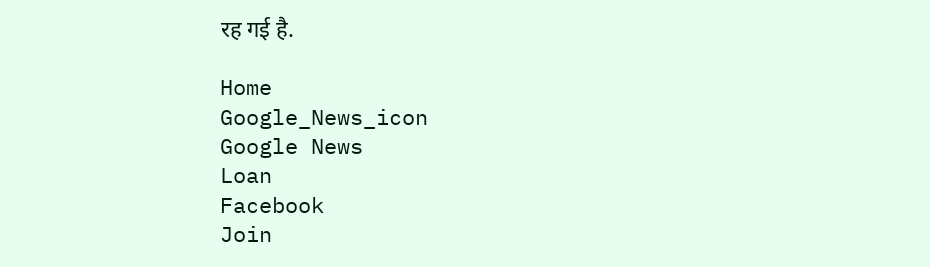रह गई है.

Home
Google_News_icon
Google News
Loan
Facebook
Join